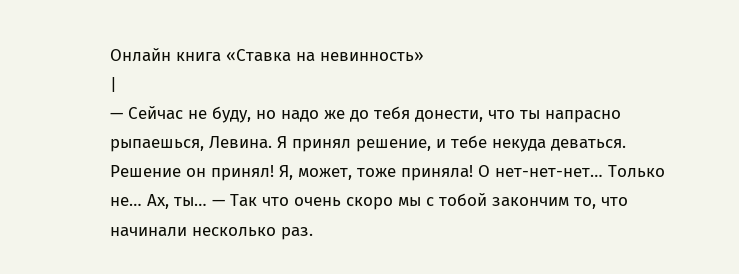Онлайн книга «Ставка на невинность»
|
— Сейчас не буду, но надо же до тебя донести, что ты напрасно рыпаешься, Левина. Я принял решение, и тебе некуда деваться. Решение он принял! Я, может, тоже приняла! О нет-нет-нет… Только не… Ах, ты… — Так что очень скоро мы с тобой закончим то, что начинали несколько раз.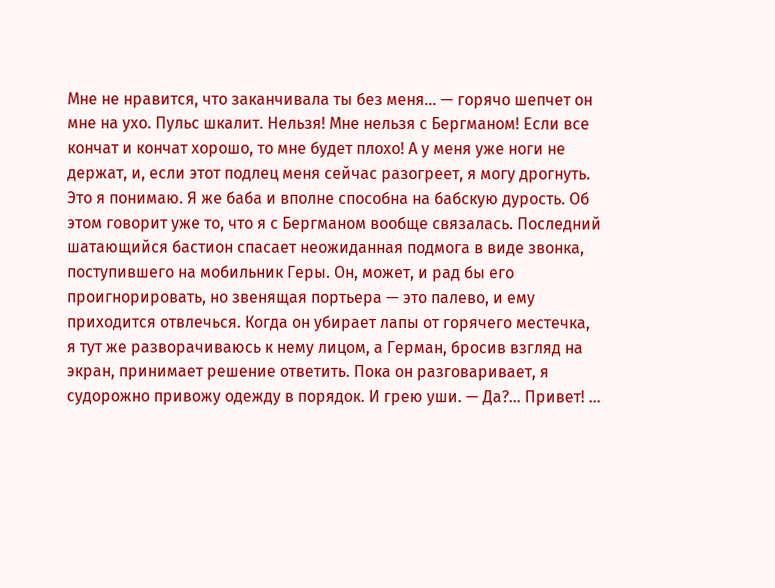Мне не нравится, что заканчивала ты без меня… — горячо шепчет он мне на ухо. Пульс шкалит. Нельзя! Мне нельзя с Бергманом! Если все кончат и кончат хорошо, то мне будет плохо! А у меня уже ноги не держат, и, если этот подлец меня сейчас разогреет, я могу дрогнуть. Это я понимаю. Я же баба и вполне способна на бабскую дурость. Об этом говорит уже то, что я с Бергманом вообще связалась. Последний шатающийся бастион спасает неожиданная подмога в виде звонка, поступившего на мобильник Геры. Он, может, и рад бы его проигнорировать, но звенящая портьера — это палево, и ему приходится отвлечься. Когда он убирает лапы от горячего местечка, я тут же разворачиваюсь к нему лицом, а Герман, бросив взгляд на экран, принимает решение ответить. Пока он разговаривает, я судорожно привожу одежду в порядок. И грею уши. — Да?… Привет! …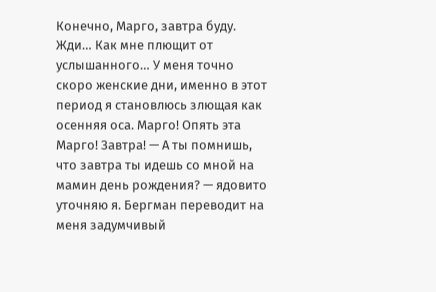Конечно, Марго, завтра буду. Жди… Как мне плющит от услышанного… У меня точно скоро женские дни, именно в этот период я становлюсь злющая как осенняя оса. Марго! Опять эта Марго! Завтра! — А ты помнишь, что завтра ты идешь со мной на мамин день рождения? — ядовито уточняю я. Бергман переводит на меня задумчивый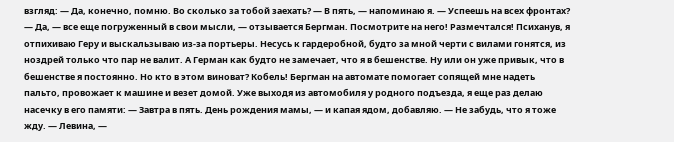взгляд: — Да, конечно, помню. Во сколько за тобой заехать? — В пять, — напоминаю я. — Успеешь на всех фронтах? — Да, — все еще погруженный в свои мысли, — отзывается Бергман. Посмотрите на него! Размечтался! Психанув, я отпихиваю Геру и выскальзываю из-за портьеры. Несусь к гардеробной, будто за мной черти с вилами гонятся, из ноздрей только что пар не валит. А Герман как будто не замечает, что я в бешенстве. Ну или он уже привык, что в бешенстве я постоянно. Но кто в этом виноват? Кобель! Бергман на автомате помогает сопящей мне надеть пальто, провожает к машине и везет домой. Уже выходя из автомобиля у родного подъезда, я еще раз делаю насечку в его памяти: — Завтра в пять. День рождения мамы, — и капая ядом, добавляю. — Не забудь, что я тоже жду. — Левина, —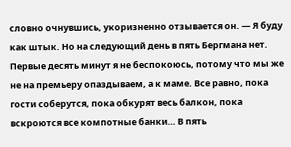словно очнувшись, укоризненно отзывается он. — Я буду как штык. Но на следующий день в пять Бергмана нет. Первые десять минут я не беспокоюсь, потому что мы же не на премьеру опаздываем, а к маме. Все равно, пока гости соберутся, пока обкурят весь балкон, пока вскроются все компотные банки… В пять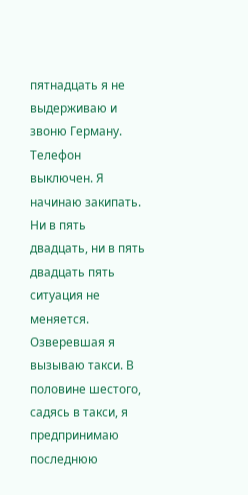пятнадцать я не выдерживаю и звоню Герману. Телефон выключен. Я начинаю закипать. Ни в пять двадцать, ни в пять двадцать пять ситуация не меняется. Озверевшая я вызываю такси. В половине шестого, садясь в такси, я предпринимаю последнюю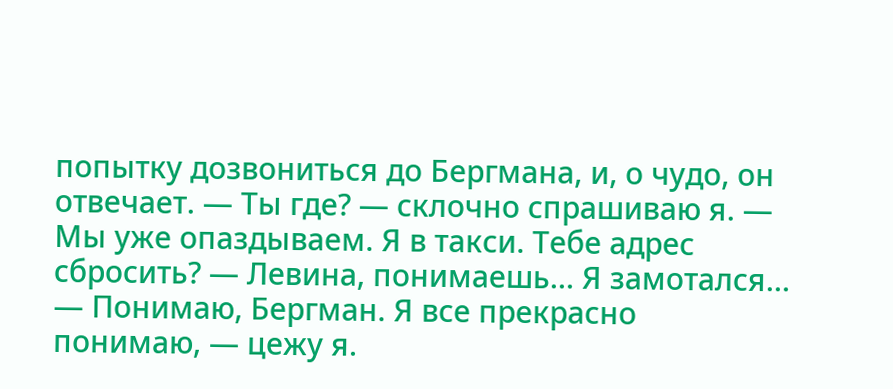попытку дозвониться до Бергмана, и, о чудо, он отвечает. — Ты где? — склочно спрашиваю я. — Мы уже опаздываем. Я в такси. Тебе адрес сбросить? — Левина, понимаешь… Я замотался… — Понимаю, Бергман. Я все прекрасно понимаю, — цежу я.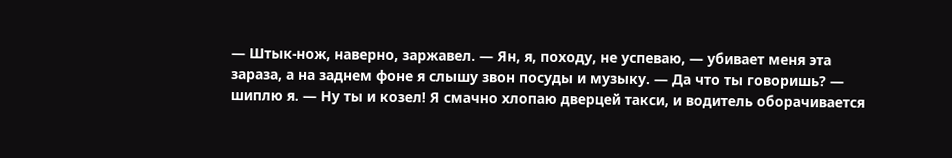— Штык-нож, наверно, заржавел. — Ян, я, походу, не успеваю, — убивает меня эта зараза, а на заднем фоне я слышу звон посуды и музыку. — Да что ты говоришь? — шиплю я. — Ну ты и козел! Я смачно хлопаю дверцей такси, и водитель оборачивается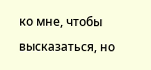ко мне, чтобы высказаться, но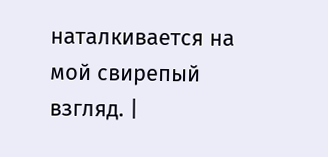наталкивается на мой свирепый взгляд. |